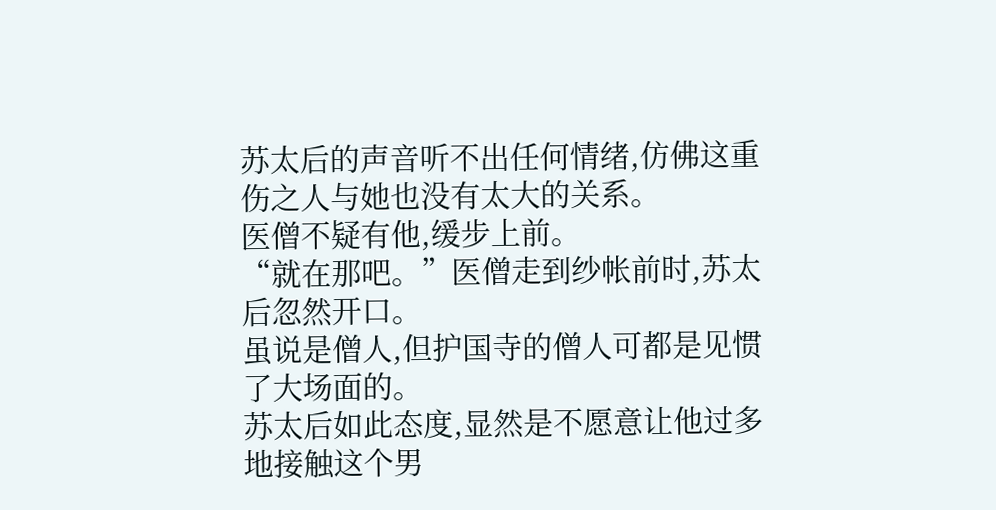苏太后的声音听不出任何情绪,仿佛这重伤之人与她也没有太大的关系。
医僧不疑有他,缓步上前。
“就在那吧。”医僧走到纱帐前时,苏太后忽然开口。
虽说是僧人,但护国寺的僧人可都是见惯了大场面的。
苏太后如此态度,显然是不愿意让他过多地接触这个男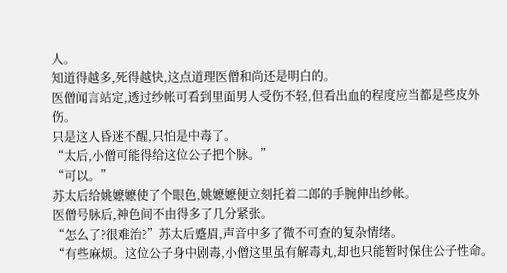人。
知道得越多,死得越快,这点道理医僧和尚还是明白的。
医僧闻言站定,透过纱帐可看到里面男人受伤不轻,但看出血的程度应当都是些皮外伤。
只是这人昏迷不醒,只怕是中毒了。
“太后,小僧可能得给这位公子把个脉。”
“可以。”
苏太后给姚嬷嬷使了个眼色,姚嬷嬷便立刻托着二郎的手腕伸出纱帐。
医僧号脉后,神色间不由得多了几分紧张。
“怎么了?很难治?”苏太后蹙眉,声音中多了微不可查的复杂情绪。
“有些麻烦。这位公子身中剧毒,小僧这里虽有解毒丸,却也只能暂时保住公子性命。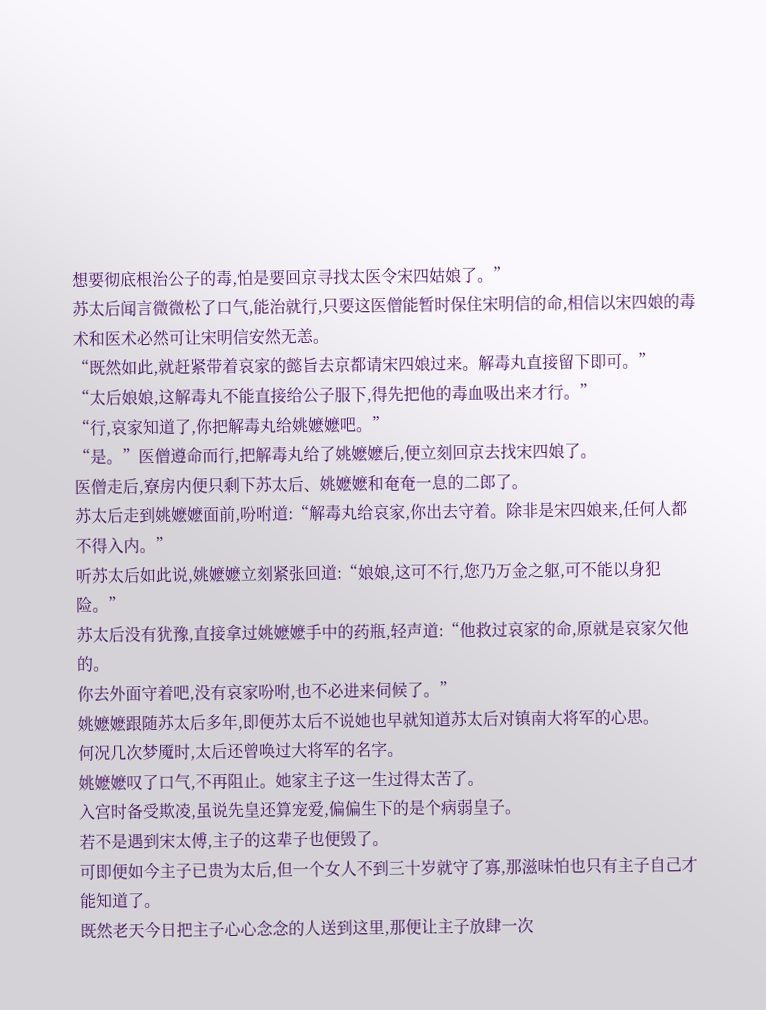想要彻底根治公子的毒,怕是要回京寻找太医令宋四姑娘了。”
苏太后闻言微微松了口气,能治就行,只要这医僧能暂时保住宋明信的命,相信以宋四娘的毒术和医术必然可让宋明信安然无恙。
“既然如此,就赶紧带着哀家的懿旨去京都请宋四娘过来。解毒丸直接留下即可。”
“太后娘娘,这解毒丸不能直接给公子服下,得先把他的毒血吸出来才行。”
“行,哀家知道了,你把解毒丸给姚嬷嬷吧。”
“是。”医僧遵命而行,把解毒丸给了姚嬷嬷后,便立刻回京去找宋四娘了。
医僧走后,寮房内便只剩下苏太后、姚嬷嬷和奄奄一息的二郎了。
苏太后走到姚嬷嬷面前,吩咐道:“解毒丸给哀家,你出去守着。除非是宋四娘来,任何人都不得入内。”
听苏太后如此说,姚嬷嬷立刻紧张回道:“娘娘,这可不行,您乃万金之躯,可不能以身犯险。”
苏太后没有犹豫,直接拿过姚嬷嬷手中的药瓶,轻声道:“他救过哀家的命,原就是哀家欠他的。
你去外面守着吧,没有哀家吩咐,也不必进来伺候了。”
姚嬷嬷跟随苏太后多年,即便苏太后不说她也早就知道苏太后对镇南大将军的心思。
何况几次梦魇时,太后还曾唤过大将军的名字。
姚嬷嬷叹了口气,不再阻止。她家主子这一生过得太苦了。
入宫时备受欺凌,虽说先皇还算宠爱,偏偏生下的是个病弱皇子。
若不是遇到宋太傅,主子的这辈子也便毁了。
可即便如今主子已贵为太后,但一个女人不到三十岁就守了寡,那滋味怕也只有主子自己才能知道了。
既然老天今日把主子心心念念的人送到这里,那便让主子放肆一次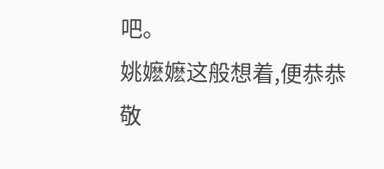吧。
姚嬷嬷这般想着,便恭恭敬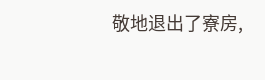敬地退出了寮房,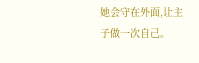她会守在外面,让主子做一次自己。